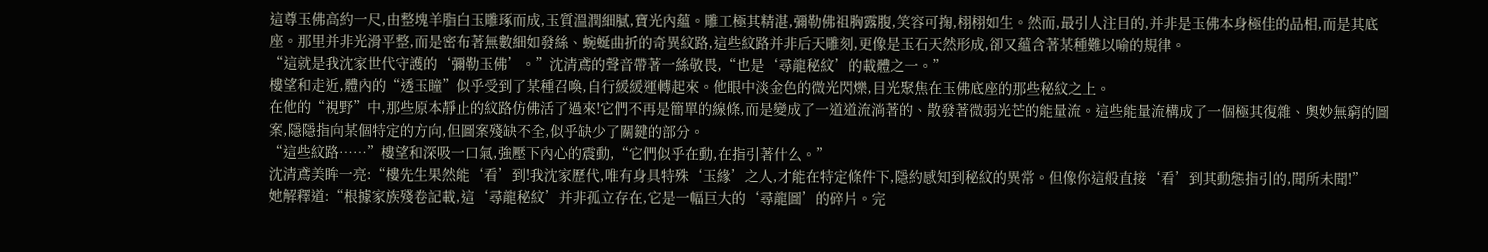這尊玉佛高約一尺,由整塊羊脂白玉雕琢而成,玉質溫潤細膩,寶光內蘊。雕工極其精湛,彌勒佛祖胸露腹,笑容可掬,栩栩如生。然而,最引人注目的,并非是玉佛本身極佳的品相,而是其底座。那里并非光滑平整,而是密布著無數細如發絲、蜿蜒曲折的奇異紋路,這些紋路并非后天雕刻,更像是玉石天然形成,卻又蘊含著某種難以喻的規律。
“這就是我沈家世代守護的‘彌勒玉佛’。”沈清鳶的聲音帶著一絲敬畏,“也是‘尋龍秘紋’的載體之一。”
樓望和走近,體內的“透玉瞳”似乎受到了某種召喚,自行緩緩運轉起來。他眼中淡金色的微光閃爍,目光聚焦在玉佛底座的那些秘紋之上。
在他的“視野”中,那些原本靜止的紋路仿佛活了過來!它們不再是簡單的線條,而是變成了一道道流淌著的、散發著微弱光芒的能量流。這些能量流構成了一個極其復雜、奧妙無窮的圖案,隱隱指向某個特定的方向,但圖案殘缺不全,似乎缺少了關鍵的部分。
“這些紋路……”樓望和深吸一口氣,強壓下內心的震動,“它們似乎在動,在指引著什么。”
沈清鳶美眸一亮:“樓先生果然能‘看’到!我沈家歷代,唯有身具特殊‘玉緣’之人,才能在特定條件下,隱約感知到秘紋的異常。但像你這般直接‘看’到其動態指引的,聞所未聞!”
她解釋道:“根據家族殘卷記載,這‘尋龍秘紋’并非孤立存在,它是一幅巨大的‘尋龍圖’的碎片。完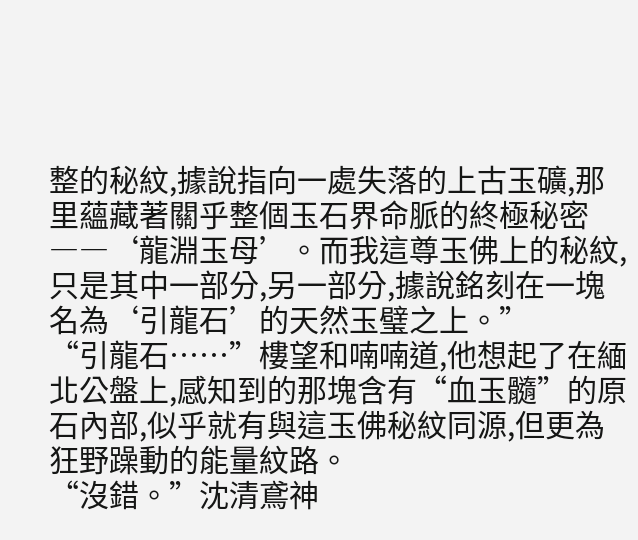整的秘紋,據說指向一處失落的上古玉礦,那里蘊藏著關乎整個玉石界命脈的終極秘密――‘龍淵玉母’。而我這尊玉佛上的秘紋,只是其中一部分,另一部分,據說銘刻在一塊名為‘引龍石’的天然玉璧之上。”
“引龍石……”樓望和喃喃道,他想起了在緬北公盤上,感知到的那塊含有“血玉髓”的原石內部,似乎就有與這玉佛秘紋同源,但更為狂野躁動的能量紋路。
“沒錯。”沈清鳶神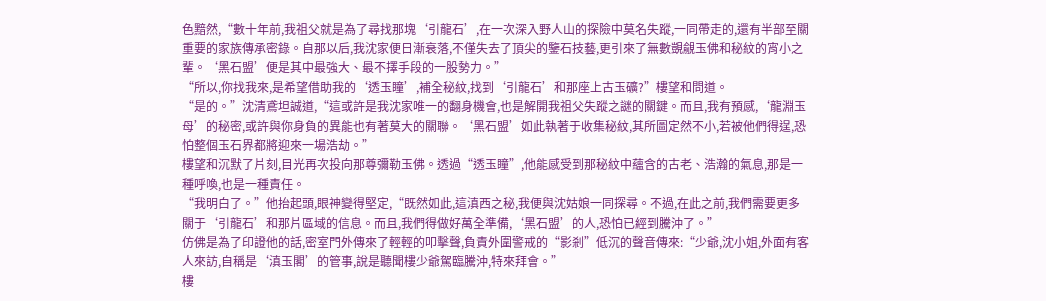色黯然,“數十年前,我祖父就是為了尋找那塊‘引龍石’,在一次深入野人山的探險中莫名失蹤,一同帶走的,還有半部至關重要的家族傳承密錄。自那以后,我沈家便日漸衰落,不僅失去了頂尖的鑒石技藝,更引來了無數覬覦玉佛和秘紋的宵小之輩。‘黑石盟’便是其中最強大、最不擇手段的一股勢力。”
“所以,你找我來,是希望借助我的‘透玉瞳’,補全秘紋,找到‘引龍石’和那座上古玉礦?”樓望和問道。
“是的。”沈清鳶坦誠道,“這或許是我沈家唯一的翻身機會,也是解開我祖父失蹤之謎的關鍵。而且,我有預感,‘龍淵玉母’的秘密,或許與你身負的異能也有著莫大的關聯。‘黑石盟’如此執著于收集秘紋,其所圖定然不小,若被他們得逞,恐怕整個玉石界都將迎來一場浩劫。”
樓望和沉默了片刻,目光再次投向那尊彌勒玉佛。透過“透玉瞳”,他能感受到那秘紋中蘊含的古老、浩瀚的氣息,那是一種呼喚,也是一種責任。
“我明白了。”他抬起頭,眼神變得堅定,“既然如此,這滇西之秘,我便與沈姑娘一同探尋。不過,在此之前,我們需要更多關于‘引龍石’和那片區域的信息。而且,我們得做好萬全準備,‘黑石盟’的人,恐怕已經到騰沖了。”
仿佛是為了印證他的話,密室門外傳來了輕輕的叩擊聲,負責外圍警戒的“影剎”低沉的聲音傳來:“少爺,沈小姐,外面有客人來訪,自稱是‘滇玉閣’的管事,說是聽聞樓少爺駕臨騰沖,特來拜會。”
樓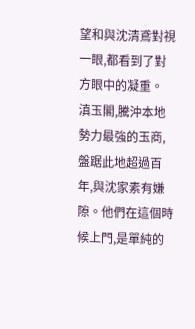望和與沈清鳶對視一眼,都看到了對方眼中的凝重。
滇玉閣,騰沖本地勢力最強的玉商,盤踞此地超過百年,與沈家素有嫌隙。他們在這個時候上門,是單純的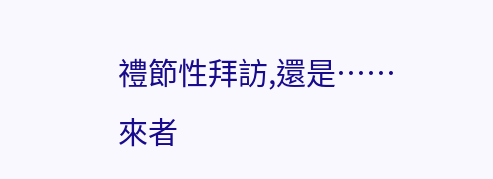禮節性拜訪,還是……來者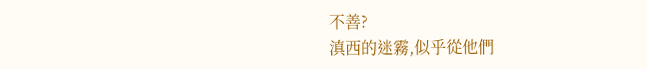不善?
滇西的迷霧,似乎從他們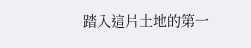踏入這片土地的第一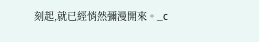刻起,就已經悄然彌漫開來。_c